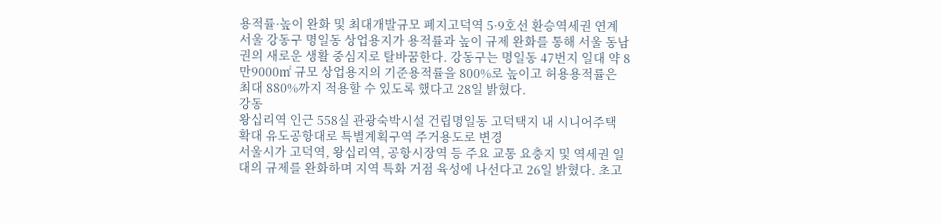용적률·높이 완화 및 최대개발규모 폐지고덕역 5·9호선 환승역세권 연계
서울 강동구 명일동 상업용지가 용적률과 높이 규제 완화를 통해 서울 동남권의 새로운 생활 중심지로 탈바꿈한다. 강동구는 명일동 47번지 일대 약 8만9000㎡ 규모 상업용지의 기준용적률을 800%로 높이고 허용용적률은 최대 880%까지 적용할 수 있도록 했다고 28일 밝혔다.
강동
왕십리역 인근 558실 관광숙박시설 건립명일동 고덕택지 내 시니어주택 확대 유도공항대로 특별계획구역 주거용도로 변경
서울시가 고덕역, 왕십리역, 공항시장역 등 주요 교통 요충지 및 역세권 일대의 규제를 완화하며 지역 특화 거점 육성에 나선다고 26일 밝혔다. 초고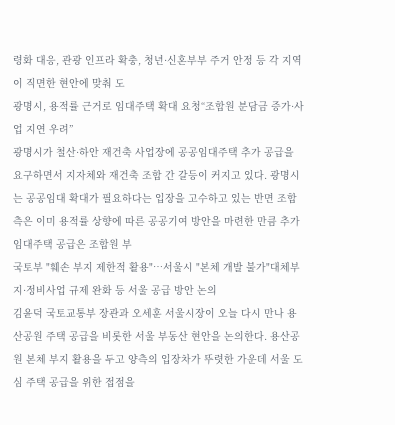령화 대응, 관광 인프라 확충, 청년·신혼부부 주거 안정 등 각 지역이 직면한 현안에 맞춰 도
광명시, 용적률 근거로 임대주택 확대 요청“조합원 분담금 증가·사업 지연 우려”
광명시가 철산·하안 재건축 사업장에 공공임대주택 추가 공급을 요구하면서 지자체와 재건축 조합 간 갈등이 커지고 있다. 광명시는 공공임대 확대가 필요하다는 입장을 고수하고 있는 반면 조합 측은 이미 용적률 상향에 따른 공공기여 방안을 마련한 만큼 추가 임대주택 공급은 조합원 부
국토부 "훼손 부지 제한적 활용"⋯서울시 "본체 개발 불가"대체부지·정비사업 규제 완화 등 서울 공급 방안 논의
김윤덕 국토교통부 장관과 오세훈 서울시장이 오늘 다시 만나 용산공원 주택 공급을 비롯한 서울 부동산 현안을 논의한다. 용산공원 본체 부지 활용을 두고 양측의 입장차가 뚜렷한 가운데 서울 도심 주택 공급을 위한 접점을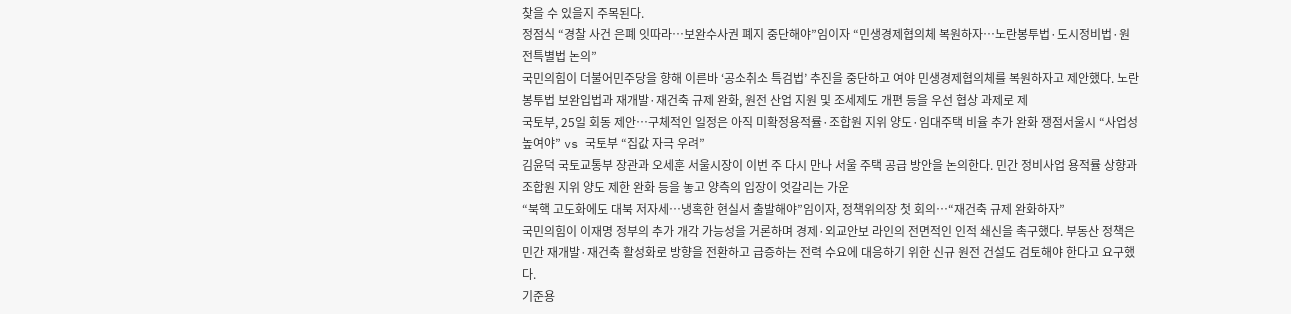찾을 수 있을지 주목된다.
정점식 “경찰 사건 은폐 잇따라…보완수사권 폐지 중단해야”임이자 “민생경제협의체 복원하자…노란봉투법·도시정비법·원전특별법 논의”
국민의힘이 더불어민주당을 향해 이른바 ‘공소취소 특검법’ 추진을 중단하고 여야 민생경제협의체를 복원하자고 제안했다. 노란봉투법 보완입법과 재개발·재건축 규제 완화, 원전 산업 지원 및 조세제도 개편 등을 우선 협상 과제로 제
국토부, 25일 회동 제안…구체적인 일정은 아직 미확정용적률·조합원 지위 양도·임대주택 비율 추가 완화 쟁점서울시 “사업성 높여야” vs 국토부 “집값 자극 우려”
김윤덕 국토교통부 장관과 오세훈 서울시장이 이번 주 다시 만나 서울 주택 공급 방안을 논의한다. 민간 정비사업 용적률 상향과 조합원 지위 양도 제한 완화 등을 놓고 양측의 입장이 엇갈리는 가운
“북핵 고도화에도 대북 저자세…냉혹한 현실서 출발해야”임이자, 정책위의장 첫 회의…“재건축 규제 완화하자”
국민의힘이 이재명 정부의 추가 개각 가능성을 거론하며 경제·외교안보 라인의 전면적인 인적 쇄신을 촉구했다. 부동산 정책은 민간 재개발·재건축 활성화로 방향을 전환하고 급증하는 전력 수요에 대응하기 위한 신규 원전 건설도 검토해야 한다고 요구했다.
기준용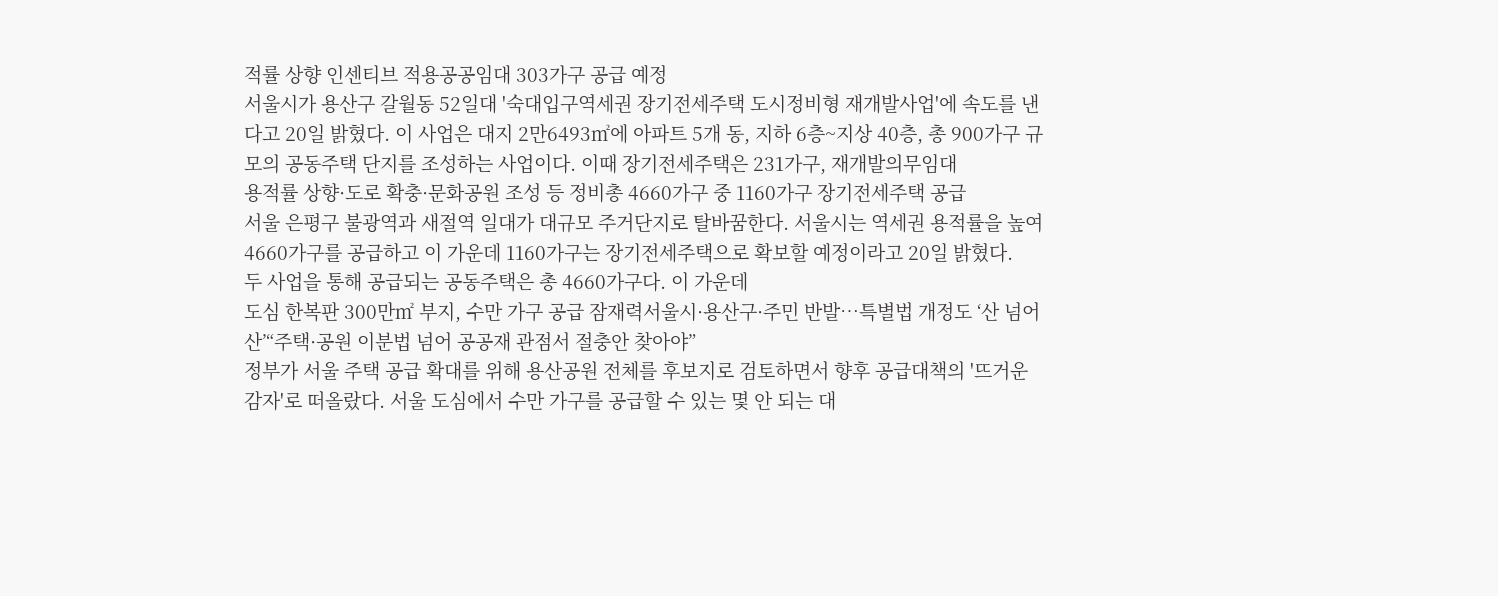적률 상향 인센티브 적용공공임대 303가구 공급 예정
서울시가 용산구 갈월동 52일대 '숙대입구역세권 장기전세주택 도시정비형 재개발사업'에 속도를 낸다고 20일 밝혔다. 이 사업은 대지 2만6493㎡에 아파트 5개 동, 지하 6층~지상 40층, 총 900가구 규모의 공동주택 단지를 조성하는 사업이다. 이때 장기전세주택은 231가구, 재개발의무임대
용적률 상향·도로 확충·문화공원 조성 등 정비총 4660가구 중 1160가구 장기전세주택 공급
서울 은평구 불광역과 새절역 일대가 대규모 주거단지로 탈바꿈한다. 서울시는 역세권 용적률을 높여 4660가구를 공급하고 이 가운데 1160가구는 장기전세주택으로 확보할 예정이라고 20일 밝혔다.
두 사업을 통해 공급되는 공동주택은 총 4660가구다. 이 가운데
도심 한복판 300만㎡ 부지, 수만 가구 공급 잠재력서울시·용산구·주민 반발…특별법 개정도 ‘산 넘어 산’“주택·공원 이분법 넘어 공공재 관점서 절충안 찾아야”
정부가 서울 주택 공급 확대를 위해 용산공원 전체를 후보지로 검토하면서 향후 공급대책의 '뜨거운 감자'로 떠올랐다. 서울 도심에서 수만 가구를 공급할 수 있는 몇 안 되는 대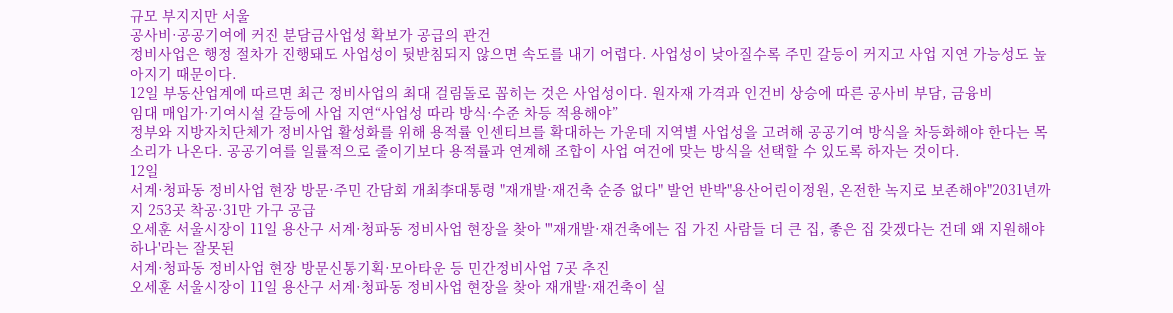규모 부지지만 서울
공사비·공공기여에 커진 분담금사업성 확보가 공급의 관건
정비사업은 행정 절차가 진행돼도 사업성이 뒷받침되지 않으면 속도를 내기 어렵다. 사업성이 낮아질수록 주민 갈등이 커지고 사업 지연 가능성도 높아지기 때문이다.
12일 부동산업계에 따르면 최근 정비사업의 최대 걸림돌로 꼽히는 것은 사업성이다. 원자재 가격과 인건비 상승에 따른 공사비 부담, 금융비
임대 매입가·기여시설 갈등에 사업 지연“사업성 따라 방식·수준 차등 적용해야”
정부와 지방자치단체가 정비사업 활성화를 위해 용적률 인센티브를 확대하는 가운데 지역별 사업성을 고려해 공공기여 방식을 차등화해야 한다는 목소리가 나온다. 공공기여를 일률적으로 줄이기보다 용적률과 연계해 조합이 사업 여건에 맞는 방식을 선택할 수 있도록 하자는 것이다.
12일
서계·청파동 정비사업 현장 방문·주민 간담회 개최李대통령 "재개발·재건축 순증 없다" 발언 반박"용산어린이정원, 온전한 녹지로 보존해야"2031년까지 253곳 착공·31만 가구 공급
오세훈 서울시장이 11일 용산구 서계·청파동 정비사업 현장을 찾아 "'재개발·재건축에는 집 가진 사람들 더 큰 집, 좋은 집 갖겠다는 건데 왜 지원해야 하나'라는 잘못된
서계·청파동 정비사업 현장 방문신통기획·모아타운 등 민간정비사업 7곳 추진
오세훈 서울시장이 11일 용산구 서계·청파동 정비사업 현장을 찾아 재개발·재건축이 실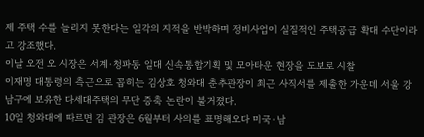제 주택 수를 늘리지 못한다는 일각의 지적을 반박하며 정비사업이 실질적인 주택공급 확대 수단이라고 강조했다.
이날 오전 오 시장은 서계·청파동 일대 신속통합기획 및 모아타운 현장을 도보로 시찰
이재명 대통령의 측근으로 꼽히는 김상호 청와대 춘추관장이 최근 사직서를 제출한 가운데 서울 강남구에 보유한 다세대주택의 무단 증축 논란이 불거졌다.
10일 청와대에 따르면 김 관장은 6월부터 사의를 표명해오다 미국·남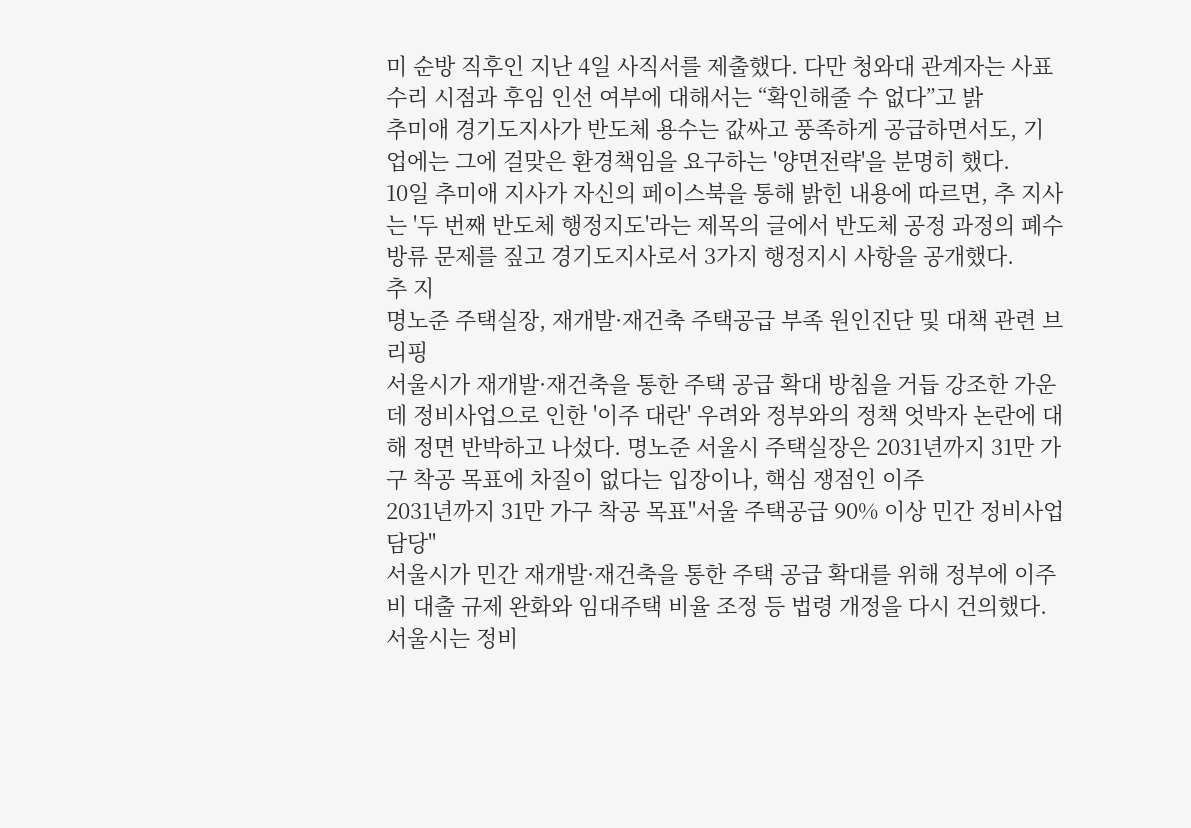미 순방 직후인 지난 4일 사직서를 제출했다. 다만 청와대 관계자는 사표 수리 시점과 후임 인선 여부에 대해서는 “확인해줄 수 없다”고 밝
추미애 경기도지사가 반도체 용수는 값싸고 풍족하게 공급하면서도, 기업에는 그에 걸맞은 환경책임을 요구하는 '양면전략'을 분명히 했다.
10일 추미애 지사가 자신의 페이스북을 통해 밝힌 내용에 따르면, 추 지사는 '두 번째 반도체 행정지도'라는 제목의 글에서 반도체 공정 과정의 폐수 방류 문제를 짚고 경기도지사로서 3가지 행정지시 사항을 공개했다.
추 지
명노준 주택실장, 재개발·재건축 주택공급 부족 원인진단 및 대책 관련 브리핑
서울시가 재개발·재건축을 통한 주택 공급 확대 방침을 거듭 강조한 가운데 정비사업으로 인한 '이주 대란' 우려와 정부와의 정책 엇박자 논란에 대해 정면 반박하고 나섰다. 명노준 서울시 주택실장은 2031년까지 31만 가구 착공 목표에 차질이 없다는 입장이나, 핵심 쟁점인 이주
2031년까지 31만 가구 착공 목표"서울 주택공급 90% 이상 민간 정비사업 담당"
서울시가 민간 재개발·재건축을 통한 주택 공급 확대를 위해 정부에 이주비 대출 규제 완화와 임대주택 비율 조정 등 법령 개정을 다시 건의했다. 서울시는 정비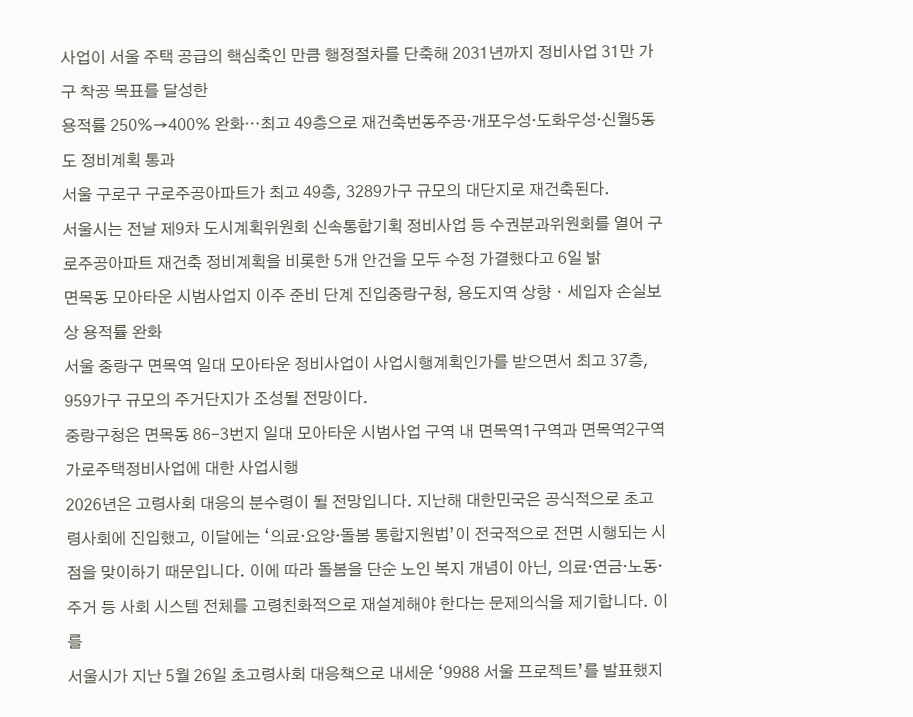사업이 서울 주택 공급의 핵심축인 만큼 행정절차를 단축해 2031년까지 정비사업 31만 가구 착공 목표를 달성한
용적률 250%→400% 완화⋯최고 49층으로 재건축번동주공·개포우성·도화우성·신월5동도 정비계획 통과
서울 구로구 구로주공아파트가 최고 49층, 3289가구 규모의 대단지로 재건축된다.
서울시는 전날 제9차 도시계획위원회 신속통합기획 정비사업 등 수권분과위원회를 열어 구로주공아파트 재건축 정비계획을 비롯한 5개 안건을 모두 수정 가결했다고 6일 밝
면목동 모아타운 시범사업지 이주 준비 단계 진입중랑구청, 용도지역 상향ㆍ세입자 손실보상 용적률 완화
서울 중랑구 면목역 일대 모아타운 정비사업이 사업시행계획인가를 받으면서 최고 37층, 959가구 규모의 주거단지가 조성될 전망이다.
중랑구청은 면목동 86-3번지 일대 모아타운 시범사업 구역 내 면목역1구역과 면목역2구역 가로주택정비사업에 대한 사업시행
2026년은 고령사회 대응의 분수령이 될 전망입니다. 지난해 대한민국은 공식적으로 초고령사회에 진입했고, 이달에는 ‘의료·요양·돌봄 통합지원법’이 전국적으로 전면 시행되는 시점을 맞이하기 때문입니다. 이에 따라 돌봄을 단순 노인 복지 개념이 아닌, 의료·연금·노동·주거 등 사회 시스템 전체를 고령친화적으로 재설계해야 한다는 문제의식을 제기합니다. 이를
서울시가 지난 5월 26일 초고령사회 대응책으로 내세운 ‘9988 서울 프로젝트’를 발표했지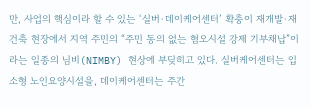만, 사업의 핵심이라 할 수 있는 ‘실버·데이케어센터’ 확충이 재개발·재건축 현장에서 지역 주민의 “주민 동의 없는 혐오시설 강제 기부채납”이라는 일종의 님비(NIMBY) 현상에 부딪히고 있다. 실버케어센터는 입소형 노인요양시설을, 데이케어센터는 주간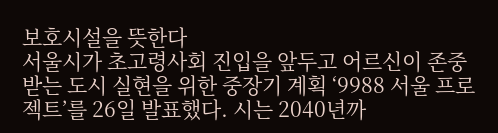보호시설을 뜻한다
서울시가 초고령사회 진입을 앞두고 어르신이 존중받는 도시 실현을 위한 중장기 계획 ‘9988 서울 프로젝트’를 26일 발표했다. 시는 2040년까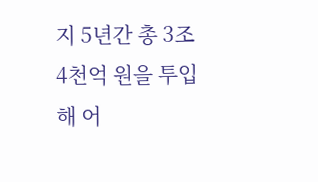지 5년간 총 3조 4천억 원을 투입해 어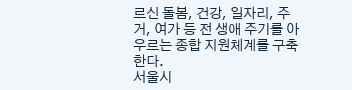르신 돌봄, 건강, 일자리, 주거, 여가 등 전 생애 주기를 아우르는 종합 지원체계를 구축한다.
서울시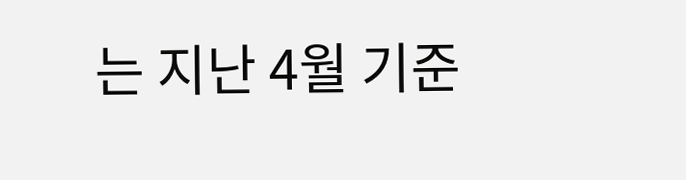는 지난 4월 기준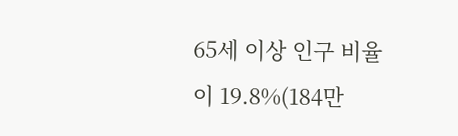65세 이상 인구 비율이 19.8%(184만